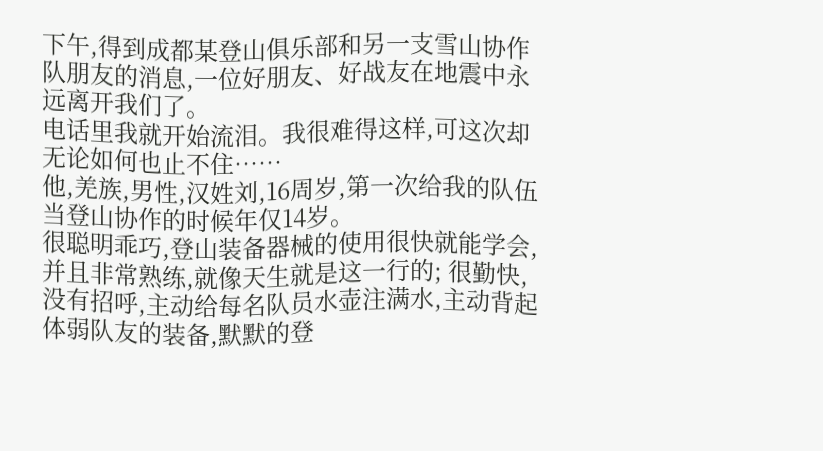下午,得到成都某登山俱乐部和另一支雪山协作队朋友的消息,一位好朋友、好战友在地震中永远离开我们了。
电话里我就开始流泪。我很难得这样,可这次却无论如何也止不住……
他,羌族,男性,汉姓刘,16周岁,第一次给我的队伍当登山协作的时候年仅14岁。
很聪明乖巧,登山装备器械的使用很快就能学会,并且非常熟练,就像天生就是这一行的; 很勤快,没有招呼,主动给每名队员水壶注满水,主动背起体弱队友的装备,默默的登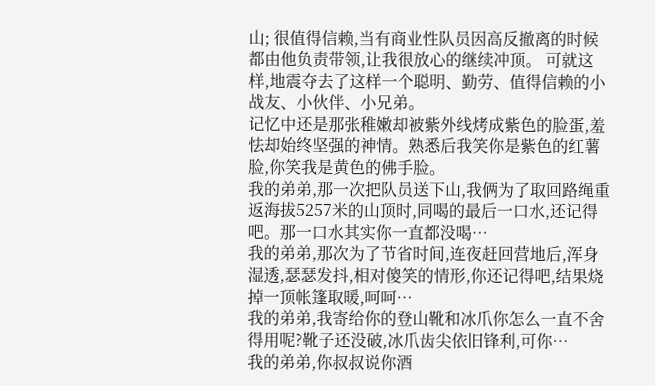山; 很值得信赖,当有商业性队员因高反撤离的时候都由他负责带领,让我很放心的继续冲顶。 可就这样,地震夺去了这样一个聪明、勤劳、值得信赖的小战友、小伙伴、小兄弟。
记忆中还是那张稚嫩却被紫外线烤成紫色的脸蛋,羞怯却始终坚强的神情。熟悉后我笑你是紫色的红薯脸,你笑我是黄色的佛手脸。
我的弟弟,那一次把队员送下山,我俩为了取回路绳重返海拔5257米的山顶时,同喝的最后一口水,还记得吧。那一口水其实你一直都没喝…
我的弟弟,那次为了节省时间,连夜赶回营地后,浑身湿透,瑟瑟发抖,相对傻笑的情形,你还记得吧,结果烧掉一顶帐篷取暖,呵呵…
我的弟弟,我寄给你的登山靴和冰爪你怎么一直不舍得用呢?靴子还没破,冰爪齿尖依旧锋利,可你…
我的弟弟,你叔叔说你酒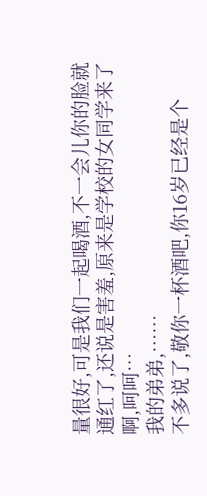量很好,可是我们一起喝酒,不一会儿你的脸就通红了,还说是害羞,原来是学校的女同学来了啊,呵呵…
我的弟弟,……
不多说了,敬你一杯酒吧,你16岁已经是个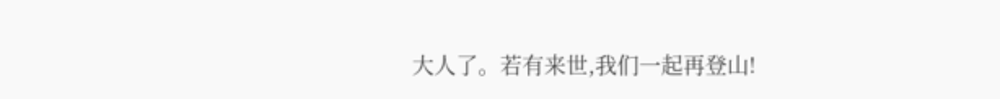大人了。若有来世,我们一起再登山!